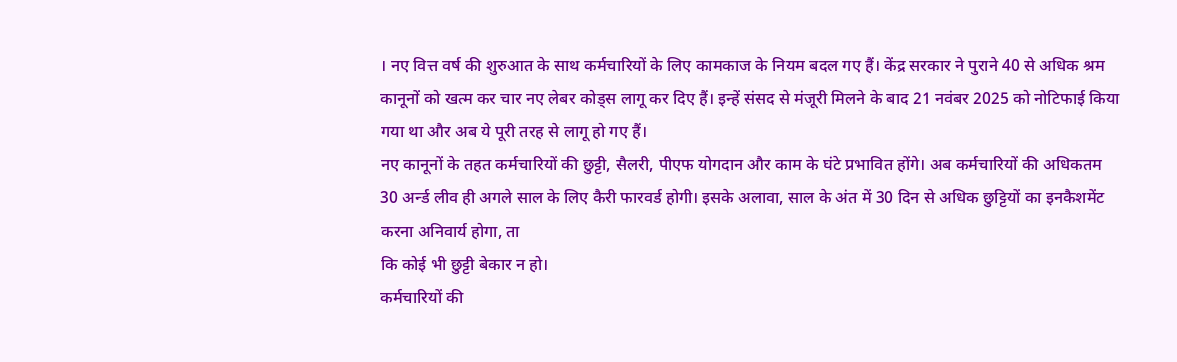। नए वित्त वर्ष की शुरुआत के साथ कर्मचारियों के लिए कामकाज के नियम बदल गए हैं। केंद्र सरकार ने पुराने 40 से अधिक श्रम कानूनों को खत्म कर चार नए लेबर कोड्स लागू कर दिए हैं। इन्हें संसद से मंजूरी मिलने के बाद 21 नवंबर 2025 को नोटिफाई किया गया था और अब ये पूरी तरह से लागू हो गए हैं।
नए कानूनों के तहत कर्मचारियों की छुट्टी, सैलरी, पीएफ योगदान और काम के घंटे प्रभावित होंगे। अब कर्मचारियों की अधिकतम 30 अर्न्ड लीव ही अगले साल के लिए कैरी फारवर्ड होगी। इसके अलावा, साल के अंत में 30 दिन से अधिक छुट्टियों का इनकैशमेंट करना अनिवार्य होगा, ता
कि कोई भी छुट्टी बेकार न हो।
कर्मचारियों की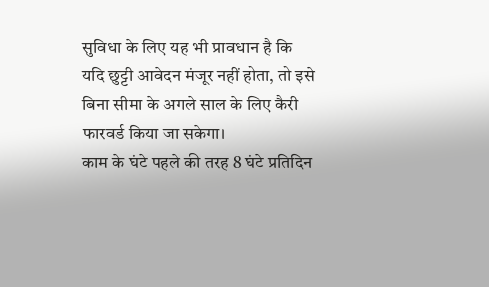सुविधा के लिए यह भी प्रावधान है कि यदि छुट्टी आवेदन मंजूर नहीं होता, तो इसे बिना सीमा के अगले साल के लिए कैरी फारवर्ड किया जा सकेगा।
काम के घंटे पहले की तरह 8 घंटे प्रतिदिन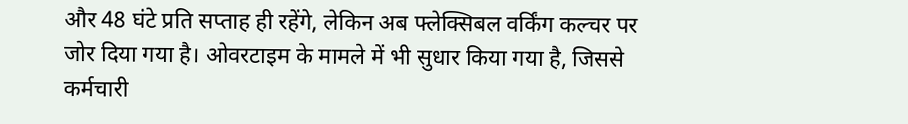और 48 घंटे प्रति सप्ताह ही रहेंगे, लेकिन अब फ्लेक्सिबल वर्किंग कल्चर पर जोर दिया गया है। ओवरटाइम के मामले में भी सुधार किया गया है, जिससे कर्मचारी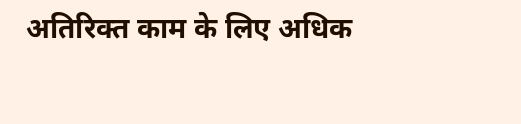अतिरिक्त काम के लिए अधिक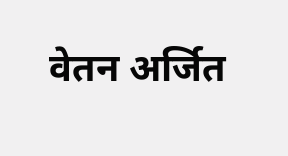वेतन अर्जित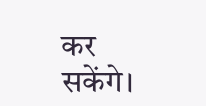कर सकेंगे।